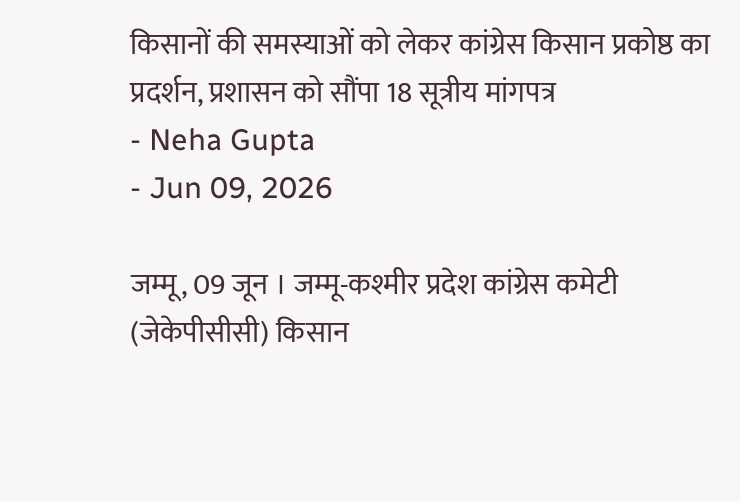किसानों की समस्याओं को लेकर कांग्रेस किसान प्रकोष्ठ का प्रदर्शन, प्रशासन को सौंपा 18 सूत्रीय मांगपत्र
- Neha Gupta
- Jun 09, 2026

जम्मू, 09 जून । जम्मू-कश्मीर प्रदेश कांग्रेस कमेटी (जेकेपीसीसी) किसान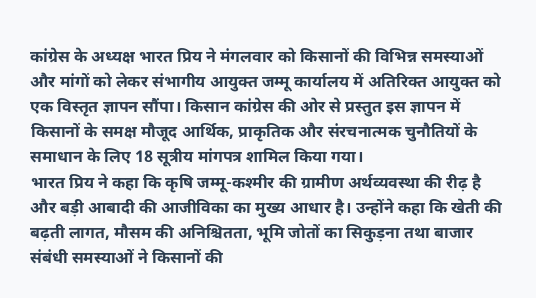कांग्रेस के अध्यक्ष भारत प्रिय ने मंगलवार को किसानों की विभिन्न समस्याओं और मांगों को लेकर संभागीय आयुक्त जम्मू कार्यालय में अतिरिक्त आयुक्त को एक विस्तृत ज्ञापन सौंपा। किसान कांग्रेस की ओर से प्रस्तुत इस ज्ञापन में किसानों के समक्ष मौजूद आर्थिक, प्राकृतिक और संरचनात्मक चुनौतियों के समाधान के लिए 18 सूत्रीय मांगपत्र शामिल किया गया।
भारत प्रिय ने कहा कि कृषि जम्मू-कश्मीर की ग्रामीण अर्थव्यवस्था की रीढ़ है और बड़ी आबादी की आजीविका का मुख्य आधार है। उन्होंने कहा कि खेती की बढ़ती लागत, मौसम की अनिश्चितता, भूमि जोतों का सिकुड़ना तथा बाजार संबंधी समस्याओं ने किसानों की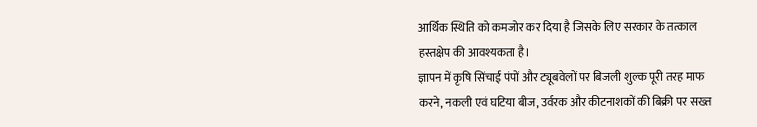आर्थिक स्थिति को कमजोर कर दिया है जिसके लिए सरकार के तत्काल हस्तक्षेप की आवश्यकता है।
ज्ञापन में कृषि सिंचाई पंपों और ट्यूबवेलों पर बिजली शुल्क पूरी तरह माफ करने, नकली एवं घटिया बीज, उर्वरक और कीटनाशकों की बिक्री पर सख्त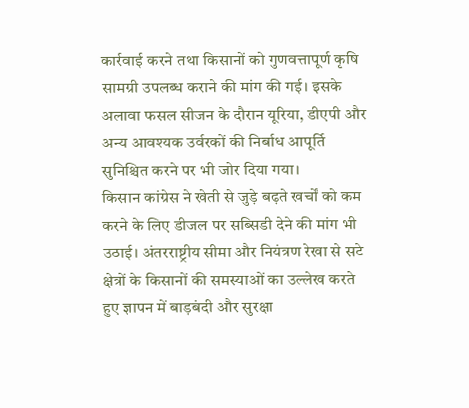कार्रवाई करने तथा किसानों को गुणवत्तापूर्ण कृषि सामग्री उपलब्ध कराने की मांग की गई। इसके अलावा फसल सीजन के दौरान यूरिया, डीएपी और अन्य आवश्यक उर्वरकों की निर्बाध आपूर्ति सुनिश्चित करने पर भी जोर दिया गया।
किसान कांग्रेस ने खेती से जुड़े बढ़ते खर्चों को कम करने के लिए डीजल पर सब्सिडी देने की मांग भी उठाई। अंतरराष्ट्रीय सीमा और नियंत्रण रेखा से सटे क्षेत्रों के किसानों की समस्याओं का उल्लेख करते हुए ज्ञापन में बाड़बंदी और सुरक्षा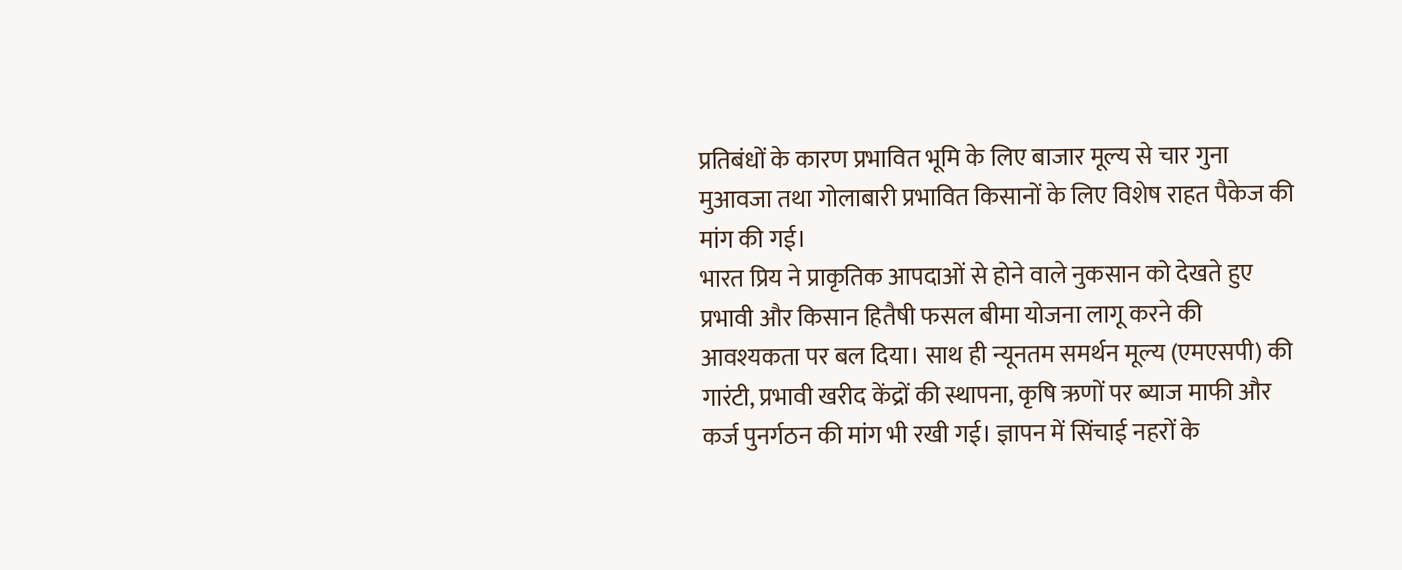प्रतिबंधों के कारण प्रभावित भूमि के लिए बाजार मूल्य से चार गुना मुआवजा तथा गोलाबारी प्रभावित किसानों के लिए विशेष राहत पैकेज की मांग की गई।
भारत प्रिय ने प्राकृतिक आपदाओं से होने वाले नुकसान को देखते हुए प्रभावी और किसान हितैषी फसल बीमा योजना लागू करने की आवश्यकता पर बल दिया। साथ ही न्यूनतम समर्थन मूल्य (एमएसपी) की गारंटी, प्रभावी खरीद केंद्रों की स्थापना, कृषि ऋणों पर ब्याज माफी और कर्ज पुनर्गठन की मांग भी रखी गई। ज्ञापन में सिंचाई नहरों के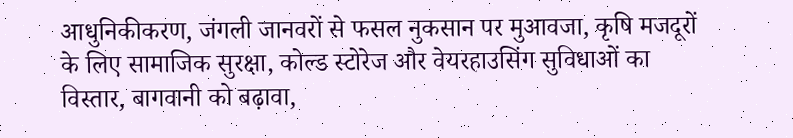आधुनिकीकरण, जंगली जानवरों से फसल नुकसान पर मुआवजा, कृषि मजदूरों के लिए सामाजिक सुरक्षा, कोल्ड स्टोरेज और वेयरहाउसिंग सुविधाओं का विस्तार, बागवानी को बढ़ावा,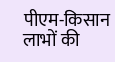पीएम-किसान लाभों की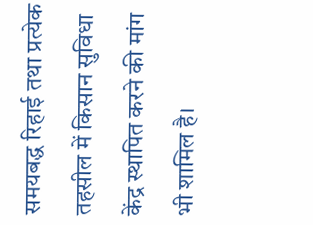समयबद्ध रिहाई तथा प्रत्येक तहसील में किसान सुविधा केंद्र स्थापित करने की मांग भी शामिल है।